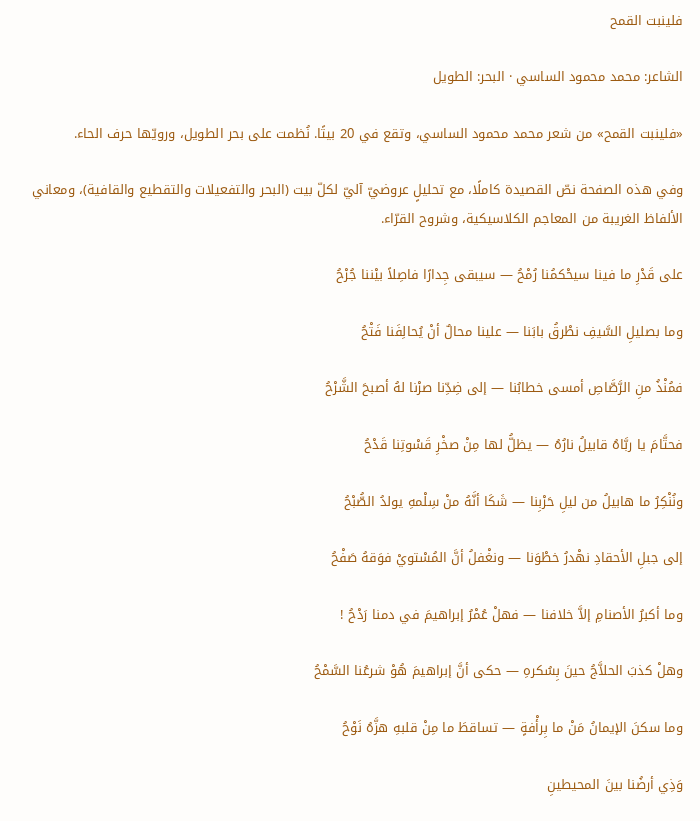فلينبت القمح

الشاعر: محمد محمود الساسي · البحر: الطويل

«فلينبت القمح» من شعر محمد محمود الساسي، وتقع في 20 بيتًا. نُظمت على بحر الطويل، ورويّها حرف الحاء.

وفي هذه الصفحة نصّ القصيدة كاملًا، مع تحليلٍ عروضيّ آليّ لكلّ بيت (البحر والتفعيلات والتقطيع والقافية)، ومعاني الألفاظ الغريبة من المعاجم الكلاسيكية، وشروح القرّاء.

على قَدْرِ ما فينا سيحْكمُنا رُمْحُ — سيبقى جِدارًا فاصِلاً بيْننا جُرْحُ

وما بصليلِ السَّيفِ نطْرقُ بابَنا — علينا محالٌ أنْ يُحالِفَنا فَتْحُ

فمُنْذُ منِ الرَّصَّاصِ أمسى خطابُنا — إلى ضِدِّنا صرْنا لهُ أصبحَ الشَّرْحُ

فحتَّامَ يا ربَّاهُ قابيلُ نارُهُ — يظلُّ لها مِنْ صخْرِ قَسْوتِنا قَدْحُ

ونُنْكِرُ ما هابيلُ من ليلِ حَرْبِنا — شَكَا أنَّهُ منْ سِلْمهِ يولدُ الصُّبْحُ

إلى جبلِ الأحقادِ نهْدرُ خطْوَنا — ونغْفلُ أنَّ المُسْتويْ فوَقهُ صَفْحُ

وما أكبرُ الأصنامِ إلاَّ خلافنا — فهلْ عُمْرُ إبراهيمَ في دمنا رَدْحُ !

وهلْ كذبَ الحلاَّجُ حينَ بِسُكرهِ — حكى أنَّ إبراهيمَ هُوْ شرعُنا السَّمْحُ

وما سكنَ الإيمانُ مَنْ ما بِرأْفةٍ — تساقطَ ما مِنْ قلبهِ هزَّهُ نَوْحُ

وَذِي أرضُنا بينَ المحيطينِ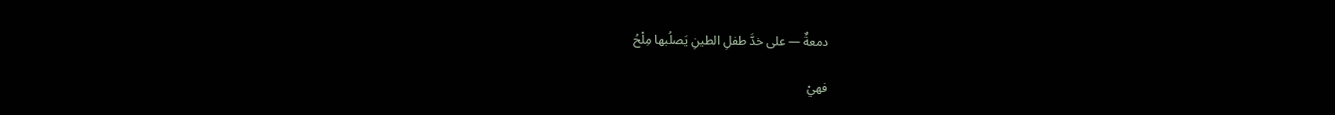دمعةٌ — على خدَّ طفلِ الطينِ يَصلُبها مِلْحُ

فهيْ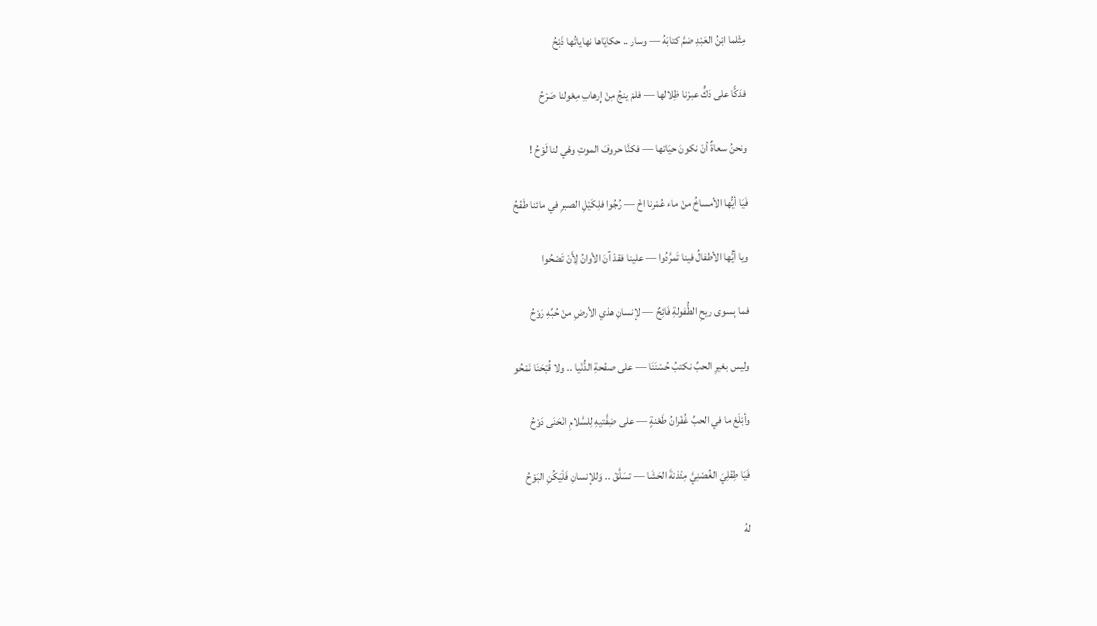مِثْلما ابْنُ العَبْدِ ضمَّ كتابَهُ — وسار .. حكايَاها نهاياتُها ذَبْحُ

فدَكًّا على دَكٍّ عبرْنا ظِلالها — فلمْ ينجُ مِنْ إِرهابِ مِعْولنا صَرْحُ

ونحنُ سعاةٌ أنْ نكونَ حيَاتها — فكنَّا حروفَ الموتِ وهْي لنا لَوْحُ !

فَيَا أيُّها الأمساخُ منْ ماء عُمْرنا اخْ — رُجُوا فلِكَيْلِ الصبرِ في مائنا طَفْحُ

ويا أيُّها الأطفالُ فينا تَمرَّدُوا — علينا فقدْ آنَ الأوانُ لِأَنْ تَصْحُوا

فما بِسوى ريحِ الطُّفولةِ فَائِحٌ — لإنسانِ هذي الأرضِ منْ حُبِّهِ رَوْحُ

وليس بغيرِ الحبِّ نكتبُ حُسْنَنَا — على صفْحةِ الدُّنْيا .. ولا قُبْحَنَا نَمْحُو

وأبْلَغ ما في الحبِّ غُفْرانُ طَعْنةٍ — على ضِفَّتيهِ لِلسَّلامِ انْحَنَى دَوْحُ

فَيَا طِفْلِيَ الغُصْنِيَّ مِئْذنةَ الحَشَا — تسَلَّقْ .. وَللإنسانِ فَلْيَكُنِ البَوْحُ

لهُ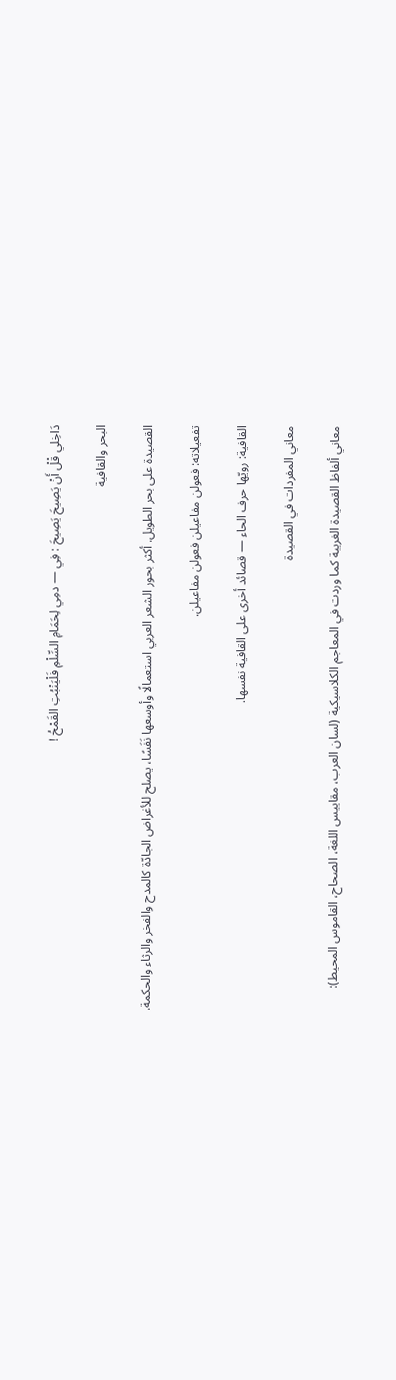دَاخِلي قْلْ أَنْ يَصِيحَ يَصِيحَ : فِي — دمِي لِحَمَامِ السِّلْمِ فَلْيَنْبُتِ القَمْحُ !

البحر والقافية

القصيدة على بحر الطويل. أكثر بحور الشعر العربي استعمالًا وأوسعها نَفَسًا، يصلح للأغراض الجادّة كالمدح والفخر والرثاء والحكمة.

تفعيلاته: فعولن مفاعيلن فعولن مفاعيلن.

القافية: رويّها حرف الحاء — قصائد أخرى على القافية نفسها.

معاني المفردات في القصيدة

معاني ألفاظ القصيدة الغريبة كما وردت في المعاجم الكلاسيكية (لسان العرب، مقاييس اللغة، الصحاح، القاموس المحيط):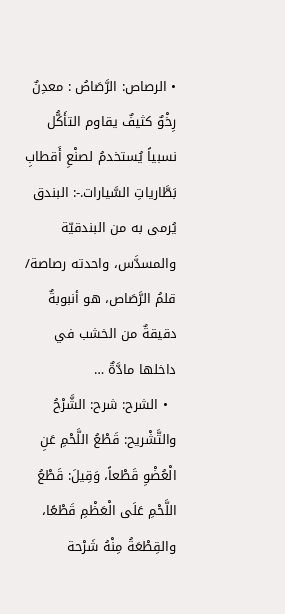• الرصاص: الرَّصَاصُ : معدِنٌ رِخْوٌ كثيفٌ يقاوم التأَكُّل نسبياً يُستخدمُ لصنْعِ أَقطابِ بَطَّارياتِ السَّيارات.-: البندق يُرمى به من البندقيّة والمسدَّس، واحدته رصاصة/ قلمُ الرَّصَاص، هو أنبوبةٌ دقيقةٌ من الخشب في داخلها مادَّةٌ …
  • الشرح: شرح: الشَّرْحُ والتَّشْريح: قَطْعُ اللَّحْمِ عَنِ الْعُضْوِ قَطْعاً، وَقِيلَ: قَطْعُ اللَّحْمِ عَلَى الْعَظْمِ قَطْعًا، والقِطْعَةُ مِنْهُ شَرْحة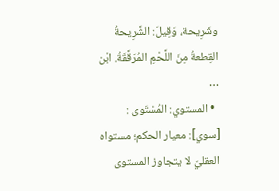وشَرِيحة، وَقِيلَ: الشَّرِيحةُ القِطعةُ مِنَ اللَّحْمِ المُرَقَّقَةُ. ابْن …
  • المستوي: المُسْتَوى : [سوي]: معيار الحكم؛ مستواه العقليّ لا يتجاوز المستوى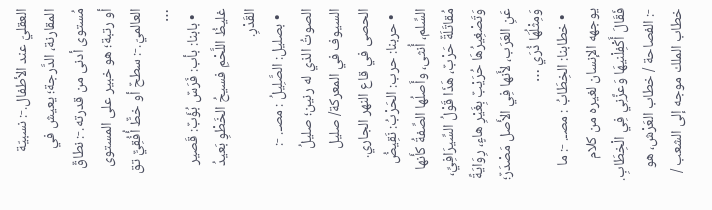العقليّ عند الأطفال.-: نسبيّة المقارنة، الدَّرجة؛ يعيش في مُستوى أدنى من قدرته.-: نطاقٌ أو رتبة؛ هو خبير على المستوى العالميّ.-: سطحٌ أو خطٌّ أُفُقِيٌّ تق …
  • بابنا: بأب: فَرَسٌ بُؤَبٌ: قَصير غليظُ اللَّحْمِ فسيحُ الخَطْوِ بَعيدُ القَدْرِ.
  • بصليل: الصَّلِيلُ : مصـ. -: الصوتُ الذي له رنين؛ صليلُ السيوف في المعركة/ صليل الحصى في قاع النهر الجاري.
  • حربنا: حرب: الحَرْبُ: نَقِيضُ السِّلم، أُنثى، وأَصلُها الصِّفةُ كأَنها مُقاتَلَةٌ حَرْبٌ، هَذَا قَوْلُ السِّيرَافِيِّ، وَتَصْغِيرُهَا حُرَيْبٌ بِغَيْرِ هاءٍ، رِوَايَةً عَنِ العَرَب، لأَنها فِي الأَصل مَصْدَرٌ؛ وَمِثْلُهَا ذُرَي …
  • خطابنا: الخِطَابُ : مصـ. -: ما يوجهه الإنسان لغيره من كلام فَقَالَ أَكْفِلْنيهَا وَعزَّنِي فِي الْخِطَابِ. -: الفصاحة / خطاب العَرْش، هو خطاب الملك موجه إلى الشعب /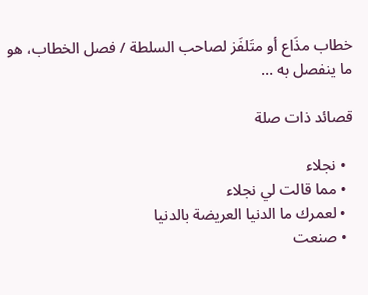خطاب مذَاع أو متَلفَز لصاحب السلطة / فصل الخطاب، هو ما ينفصل به …

قصائد ذات صلة

  • نجلاء
  • مما قالت لي نجلاء
  • لعمرك ما الدنيا العريضة بالدنيا
  • صنعت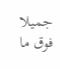جميلا فوق ما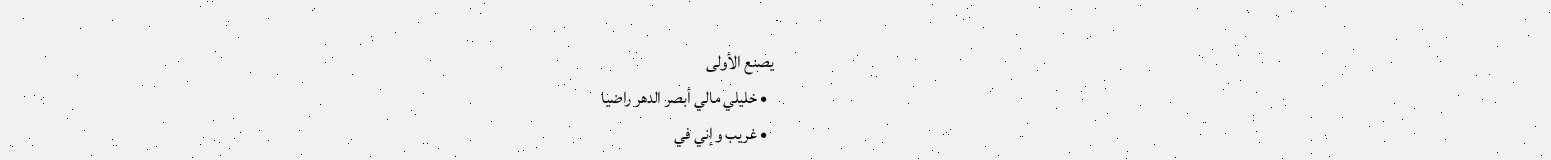يصنع الأولى
  • خليلي مالي أبصر الدهر راضيا
  • غريب وإني في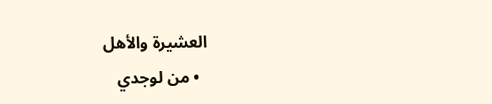العشيرة والأهل
  • من لوجدي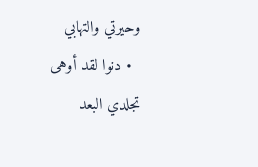وحيرتي والتهابي
  • دنوا لقد أوهى تجلدي البعد